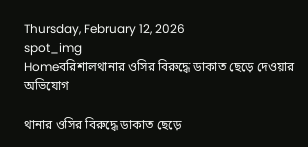Thursday, February 12, 2026
spot_img
Homeবরিশালথানার ওসির বিরুদ্ধে ডাকাত ছেড়ে দেওয়ার অভিযোগ

থানার ওসির বিরুদ্ধে ডাকাত ছেড়ে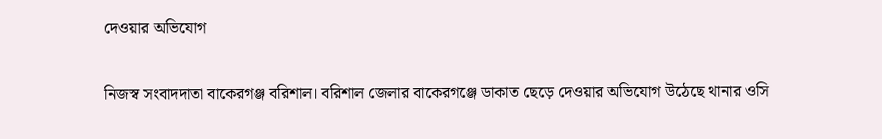দেওয়ার অভিযোগ

নিজস্ব সংবাদদাতা বাকেরগঞ্জ বরিশাল। বরিশাল জেলার বাকেরগঞ্জে ডাকাত ছেড়ে দেওয়ার অভিযোগ উঠেছে থানার ওসি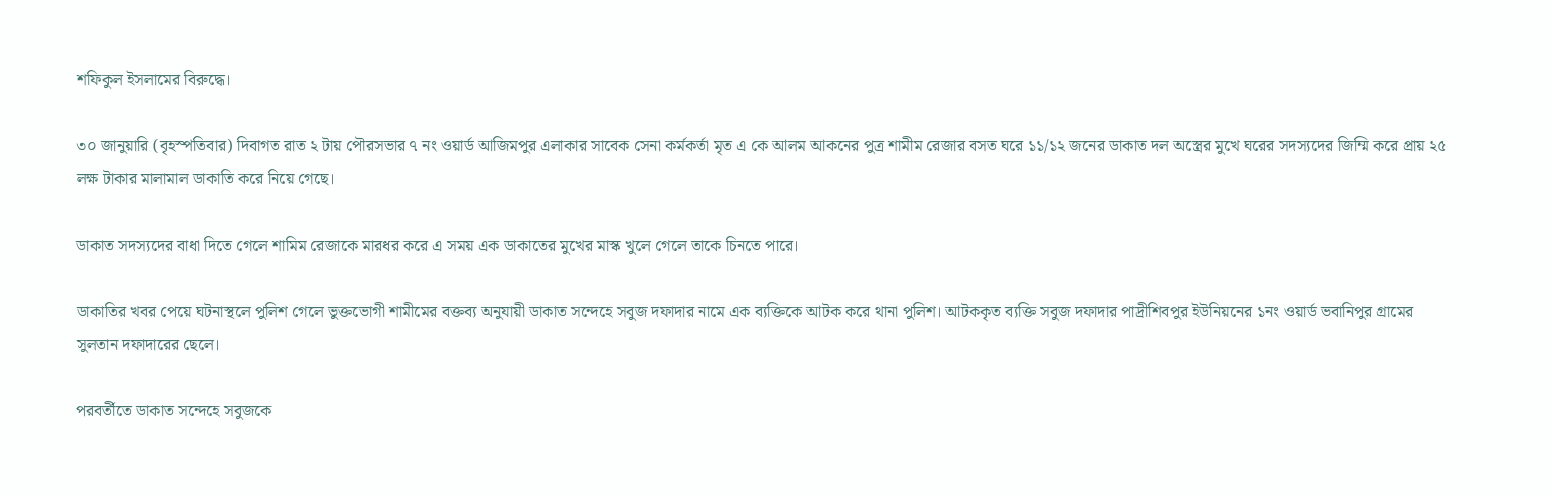শফিকুল ইসলামের বিরুদ্ধে।

৩০ জানুয়ারি (বৃহস্পতিবার) দিবাগত রাত ২ টায় পৌরসভার ৭ নং ওয়ার্ড আজিমপুর এলাকার সাবেক সেনা কর্মকর্তা মৃত এ কে আলম আকনের পুত্র শামীম রেজার বসত ঘরে ১১/১২ জনের ডাকাত দল অস্ত্রের মুখে ঘরের সদস্যদের জিম্মি করে প্রায় ২৫ লক্ষ টাকার মালামাল ডাকাতি করে নিয়ে গেছে।

ডাকাত সদস্যদের বাধা দিতে গেলে শামিম রেজাকে মারধর করে এ সময় এক ডাকাতের মুখের মাস্ক খুলে গেলে তাকে চিনতে পারে।

ডাকাতির খবর পেয়ে ঘটনাস্থলে পুলিশ গেলে ভুক্তভোগী শামীমের বক্তব্য অনুযায়ী ডাকাত সন্দেহে সবুজ দফাদার নামে এক ব্যক্তিকে আটক করে থানা পুলিশ। আটককৃত ব্যক্তি সবুজ দফাদার পাদ্রীশিবপুর ইউনিয়নের ১নং ওয়ার্ড ভবানিপুর গ্রামের সুলতান দফাদারের ছেলে।

পরবর্তীতে ডাকাত সন্দেহে সবুজকে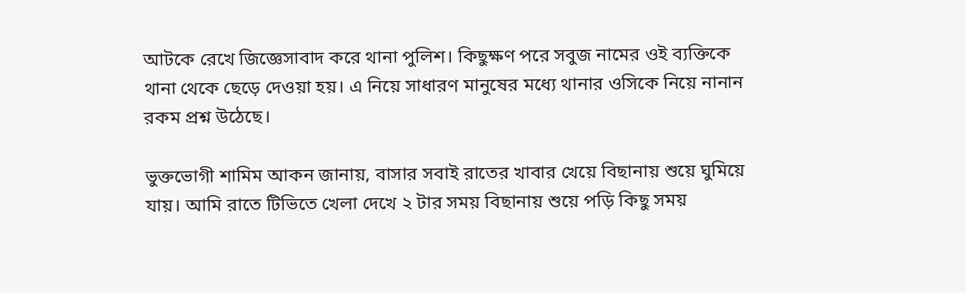আটকে রেখে জিজ্ঞেসাবাদ করে থানা পুলিশ। কিছুক্ষণ পরে সবুজ নামের ওই ব্যক্তিকে থানা থেকে ছেড়ে দেওয়া হয়। এ নিয়ে সাধারণ মানুষের মধ্যে থানার ওসিকে নিয়ে নানান রকম প্রশ্ন উঠেছে।

ভুক্তভোগী শামিম আকন জানায়, বাসার সবাই রাতের খাবার খেয়ে বিছানায় শুয়ে ঘুমিয়ে যায়। আমি রাতে টিভিতে খেলা দেখে ২ টার সময় বিছানায় শুয়ে পড়ি কিছু সময়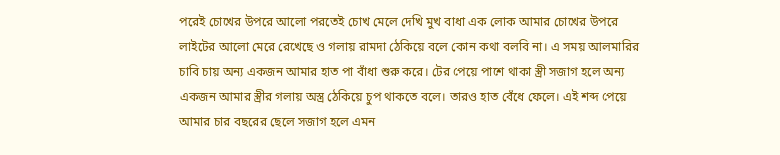পরেই চোখের উপরে আলো পরতেই চোখ মেলে দেখি মুখ বাধা এক লোক আমার চোখের উপরে লাইটের আলো মেরে রেখেছে ও গলায় রামদা ঠেকিয়ে বলে কোন কথা বলবি না। এ সময় আলমারির চাবি চায় অন্য একজন আমার হাত পা বাঁধা শুরু করে। টের পেয়ে পাশে থাকা স্ত্রী সজাগ হলে অন্য একজন আমার স্ত্রীর গলায় অস্ত্র ঠেকিয়ে চুপ থাকতে বলে। তারও হাত বেঁধে ফেলে। এই শব্দ পেয়ে আমার চার বছরের ছেলে সজাগ হলে এমন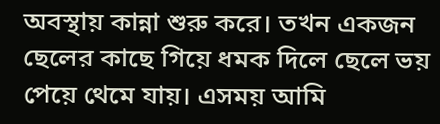অবস্থায় কান্না শুরু করে। তখন একজন ছেলের কাছে গিয়ে ধমক দিলে ছেলে ভয় পেয়ে থেমে যায়। এসময় আমি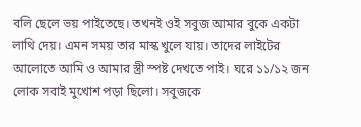বলি ছেলে ভয় পাইতেছে। তখনই ওই সবুজ আমার বুকে একটা লাথি দেয়। এমন সময় তার মাস্ক খুলে যায়। তাদের লাইটের আলোতে আমি ও আমার স্ত্রী স্পষ্ট দেখতে পাই। ঘরে ১১/১২ জন লোক সবাই মুখোশ পড়া ছিলো। সবুজকে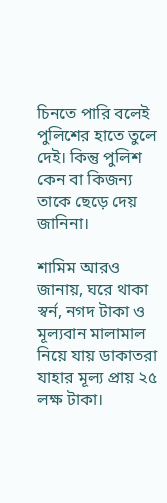চিনতে পারি বলেই পুলিশের হাতে তুলে দেই। কিন্তু পুলিশ কেন বা কিজন্য তাকে ছেড়ে দেয় জানিনা।

শামিম আরও জানায়, ঘরে থাকা স্বর্ন, নগদ টাকা ও মূল্যবান মালামাল নিয়ে যায় ডাকাতরা যাহার মূল্য প্রায় ২৫ লক্ষ টাকা।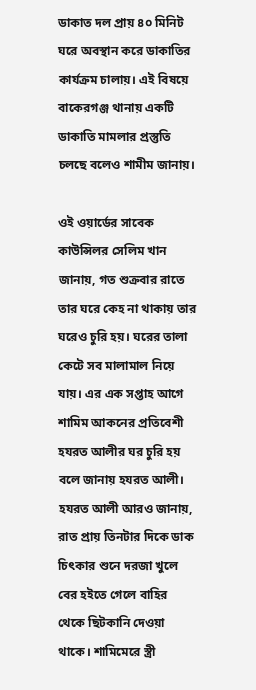ডাকাত দল প্রায় ৪০ মিনিট ঘরে অবস্থান করে ডাকাতির কার্যক্রম চালায়। এই বিষয়ে বাকেরগঞ্জ থানায় একটি ডাকাতি মামলার প্রস্তুতি চলছে বলেও শামীম জানায়।

ওই ওয়ার্ডের সাবেক কাউন্সিলর সেলিম খান জানায়, গত শুক্রবার রাতে তার ঘরে কেহ না থাকায় তার ঘরেও চুরি হয়। ঘরের তালা কেটে সব মালামাল নিয়ে যায়। এর এক সপ্তাহ আগে শামিম আকনের প্রতিবেশী হযরত আলীর ঘর চুরি হয় বলে জানায় হযরত আলী। হযরত আলী আরও জানায়, রাত প্রায় তিনটার দিকে ডাক চিৎকার শুনে দরজা খুলে বের হইতে গেলে বাহির থেকে ছিটকানি দেওয়া থাকে। শামিমেরে স্ত্রী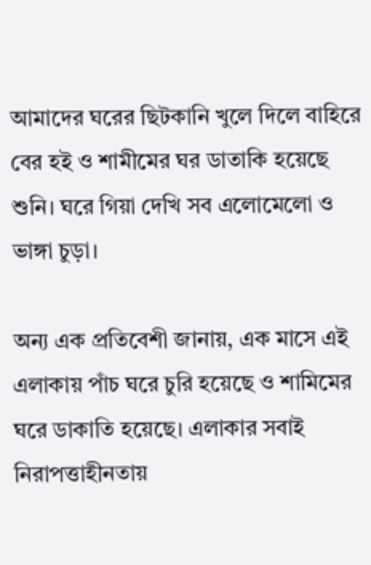আমাদের ঘরের ছিটকানি খুলে দিলে বাহিরে বের হই ও শামীমের ঘর ডাতাকি হয়েছে শুনি। ঘরে গিয়া দেখি সব এলোমেলো ও ভাঙ্গা চুড়া।

অন্য এক প্রতিবেশী জানায়, এক মাসে এই এলাকায় পাঁচ ঘরে চুরি হয়েছে ও শামিমের ঘরে ডাকাতি হয়েছে। এলাকার সবাই নিরাপত্তাহীনতায়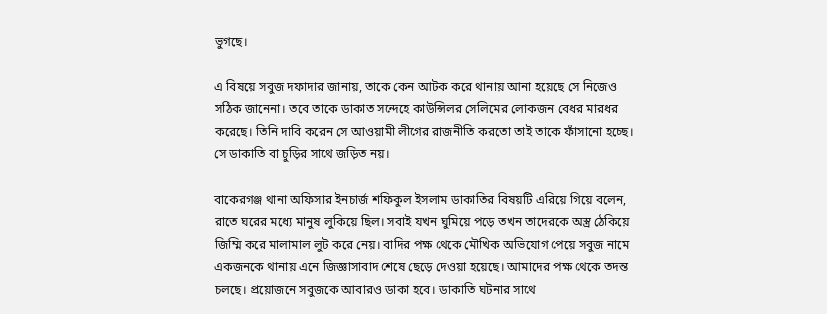ভুগছে।

এ বিষয়ে সবুজ দফাদার জানায়, তাকে কেন আটক করে থানায় আনা হয়েছে সে নিজেও সঠিক জানেনা। তবে তাকে ডাকাত সন্দেহে কাউন্সিলর সেলিমের লোকজন বেধর মারধর করেছে। তিনি দাবি করেন সে আওয়ামী লীগের রাজনীতি করতো তাই তাকে ফাঁসানো হচ্ছে। সে ডাকাতি বা চুড়ির সাথে জড়িত নয়।

বাকেরগঞ্জ থানা অফিসার ইনচার্জ শফিকুল ইসলাম ডাকাতির বিষয়টি এরিয়ে গিয়ে বলেন, রাতে ঘরের মধ্যে মানুষ লুকিয়ে ছিল। সবাই যখন ঘুমিয়ে পড়ে তখন তাদেরকে অস্ত্র ঠেকিয়ে জিম্মি করে মালামাল লুট করে নেয়। বাদির পক্ষ থেকে মৌখিক অভিযোগ পেয়ে সবুজ নামে একজনকে থানায় এনে জিজ্ঞাসাবাদ শেষে ছেড়ে দেওয়া হয়েছে। আমাদের পক্ষ থেকে তদন্ত চলছে। প্রয়োজনে সবুজকে আবারও ডাকা হবে। ডাকাতি ঘটনার সাথে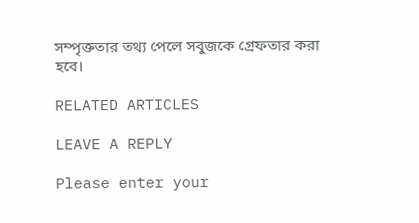সম্পৃক্ততার তথ্য পেলে সবুজকে গ্রেফতার করা হবে।

RELATED ARTICLES

LEAVE A REPLY

Please enter your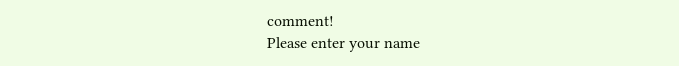comment!
Please enter your name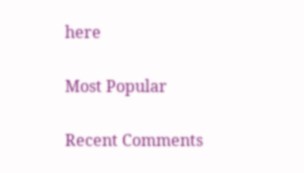here

Most Popular

Recent Comments